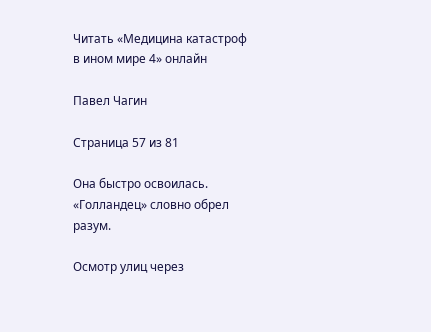Читать «Медицина катастроф в ином мире 4» онлайн

Павел Чагин

Страница 57 из 81

Она быстро освоилась. «Голландец» словно обрел разум.

Осмотр улиц через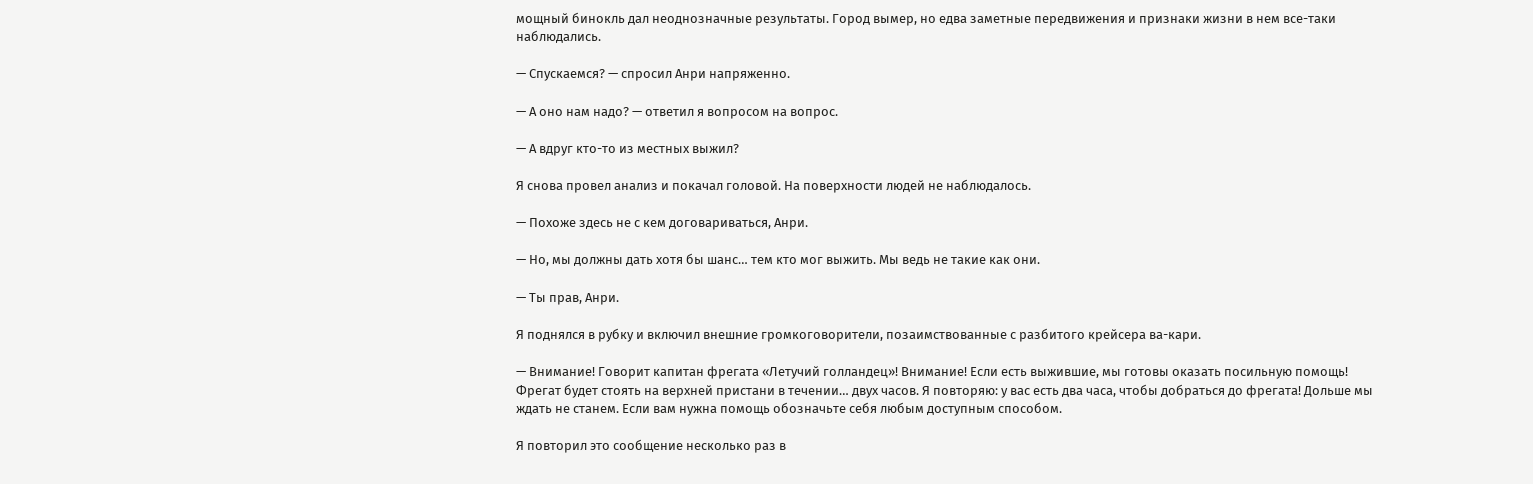мощный бинокль дал неоднозначные результаты. Город вымер, но едва заметные передвижения и признаки жизни в нем все-таки наблюдались.

— Спускаемся? — спросил Анри напряженно.

— А оно нам надо? — ответил я вопросом на вопрос.

— А вдруг кто-то из местных выжил?

Я снова провел анализ и покачал головой. На поверхности людей не наблюдалось.

— Похоже здесь не с кем договариваться, Анри.

— Но, мы должны дать хотя бы шанс… тем кто мог выжить. Мы ведь не такие как они.

— Ты прав, Анри.

Я поднялся в рубку и включил внешние громкоговорители, позаимствованные с разбитого крейсера ва-кари.

— Внимание! Говорит капитан фрегата «Летучий голландец»! Внимание! Если есть выжившие, мы готовы оказать посильную помощь! Фрегат будет стоять на верхней пристани в течении… двух часов. Я повторяю: у вас есть два часа, чтобы добраться до фрегата! Дольше мы ждать не станем. Если вам нужна помощь обозначьте себя любым доступным способом.

Я повторил это сообщение несколько раз в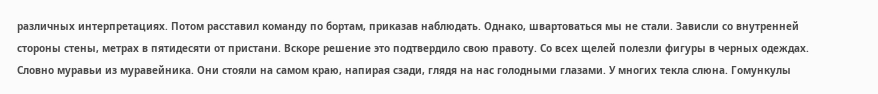различных интерпретациях. Потом расставил команду по бортам, приказав наблюдать. Однако, швартоваться мы не стали. Зависли со внутренней стороны стены, метрах в пятидесяти от пристани. Вскоре решение это подтвердило свою правоту. Со всех щелей полезли фигуры в черных одеждах. Словно муравьи из муравейника. Они стояли на самом краю, напирая сзади, глядя на нас голодными глазами. У многих текла слюна. Гомункулы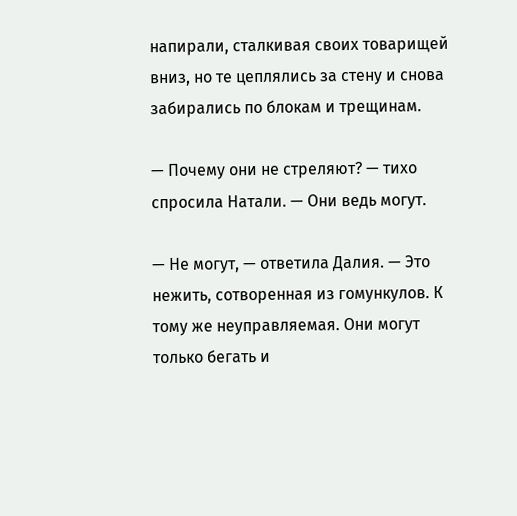напирали, сталкивая своих товарищей вниз, но те цеплялись за стену и снова забирались по блокам и трещинам.

— Почему они не стреляют? — тихо спросила Натали. — Они ведь могут.

— Не могут, — ответила Далия. — Это нежить, сотворенная из гомункулов. К тому же неуправляемая. Они могут только бегать и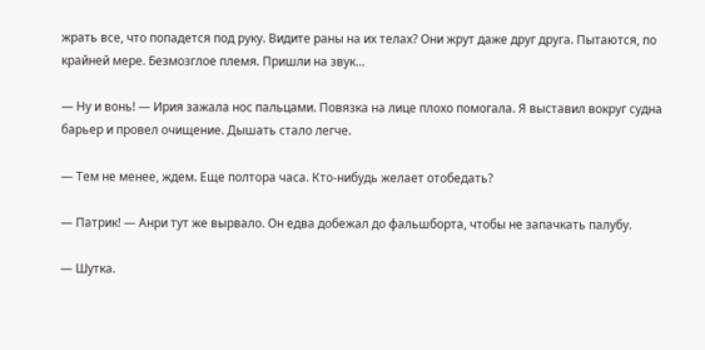жрать все, что попадется под руку. Видите раны на их телах? Они жрут даже друг друга. Пытаются, по крайней мере. Безмозглое племя. Пришли на звук…

— Ну и вонь! — Ирия зажала нос пальцами. Повязка на лице плохо помогала. Я выставил вокруг судна барьер и провел очищение. Дышать стало легче.

— Тем не менее, ждем. Еще полтора часа. Кто-нибудь желает отобедать?

— Патрик! — Анри тут же вырвало. Он едва добежал до фальшборта, чтобы не запачкать палубу.

— Шутка.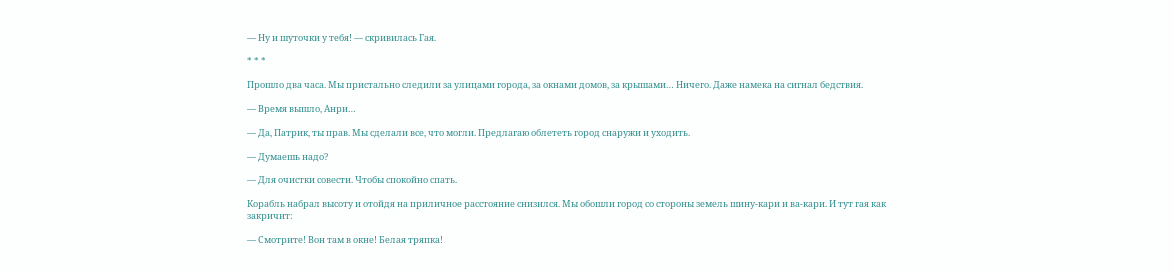— Ну и шуточки у тебя! — скривилась Гая.

* * *

Прошло два часа. Мы пристально следили за улицами города, за окнами домов, за крышами… Ничего. Даже намека на сигнал бедствия.

— Время вышло, Анри…

— Да, Патрик, ты прав. Мы сделали все, что могли. Предлагаю облететь город снаружи и уходить.

— Думаешь надо?

— Для очистки совести. Чтобы спокойно спать.

Корабль набрал высоту и отойдя на приличное расстояние снизился. Мы обошли город со стороны земель шину-кари и ва-кари. И тут гая как закричит:

— Смотрите! Вон там в окне! Белая тряпка!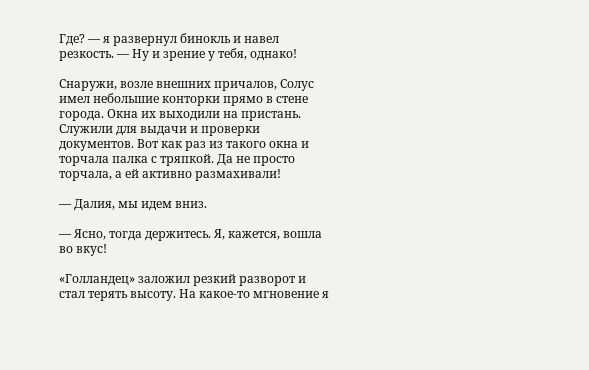Где? — я развернул бинокль и навел резкость. — Ну и зрение у тебя, однако!

Снаружи, возле внешних причалов, Солус имел небольшие конторки прямо в стене города. Окна их выходили на пристань. Служили для выдачи и проверки документов. Вот как раз из такого окна и торчала палка с тряпкой. Да не просто торчала, а ей активно размахивали!

— Далия, мы идем вниз.

— Ясно, тогда держитесь. Я, кажется, вошла во вкус!

«Голландец» заложил резкий разворот и стал терять высоту. На какое-то мгновение я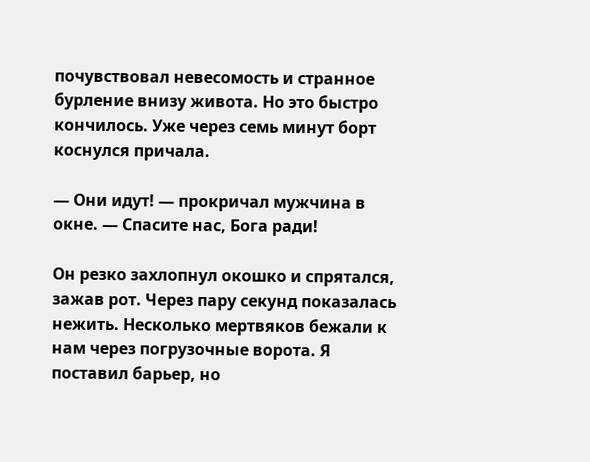почувствовал невесомость и странное бурление внизу живота. Но это быстро кончилось. Уже через семь минут борт коснулся причала.

— Они идут! — прокричал мужчина в окне. — Спасите нас, Бога ради!

Он резко захлопнул окошко и спрятался, зажав рот. Через пару секунд показалась нежить. Несколько мертвяков бежали к нам через погрузочные ворота. Я поставил барьер, но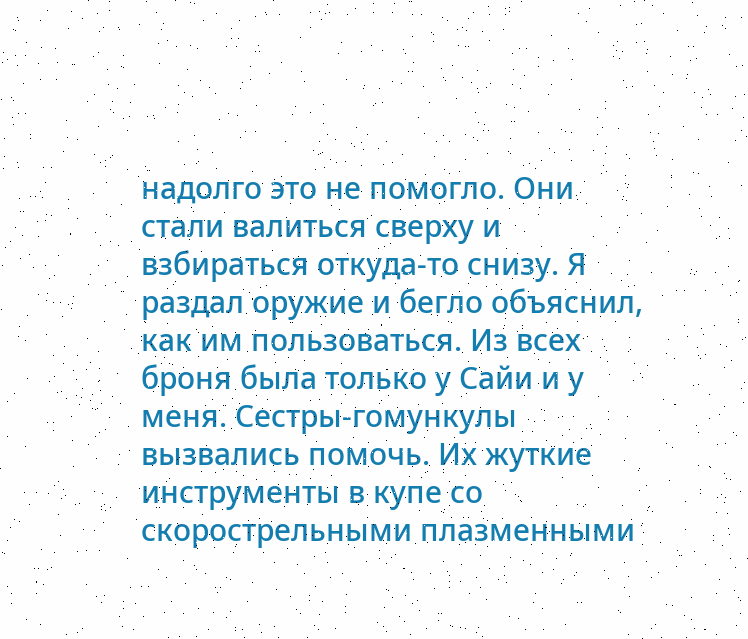надолго это не помогло. Они стали валиться сверху и взбираться откуда-то снизу. Я раздал оружие и бегло объяснил, как им пользоваться. Из всех броня была только у Сайи и у меня. Сестры-гомункулы вызвались помочь. Их жуткие инструменты в купе со скорострельными плазменными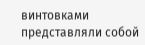винтовками представляли собой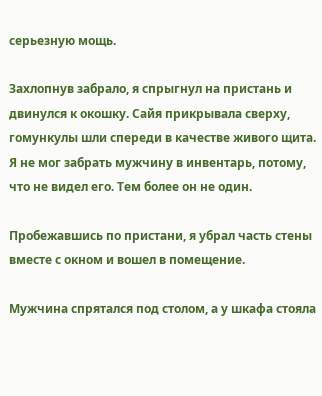серьезную мощь.

Захлопнув забрало, я спрыгнул на пристань и двинулся к окошку. Сайя прикрывала сверху, гомункулы шли спереди в качестве живого щита. Я не мог забрать мужчину в инвентарь, потому, что не видел его. Тем более он не один.

Пробежавшись по пристани, я убрал часть стены вместе с окном и вошел в помещение.

Мужчина спрятался под столом, а у шкафа стояла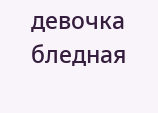девочка бледная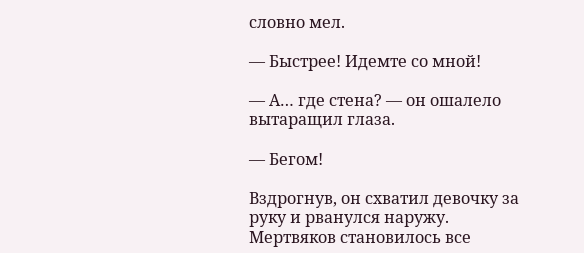словно мел.

— Быстрее! Идемте со мной!

— А… где стена? — он ошалело вытаращил глаза.

— Бегом!

Вздрогнув, он схватил девочку за руку и рванулся наружу. Мертвяков становилось все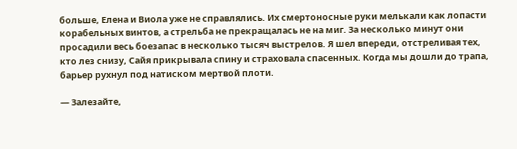больше, Елена и Виола уже не справлялись. Их смертоносные руки мелькали как лопасти корабельных винтов, а стрельба не прекращалась не на миг. За несколько минут они просадили весь боезапас в несколько тысяч выстрелов. Я шел впереди, отстреливая тех, кто лез снизу, Сайя прикрывала спину и страховала спасенных. Когда мы дошли до трапа, барьер рухнул под натиском мертвой плоти.

— Залезайте,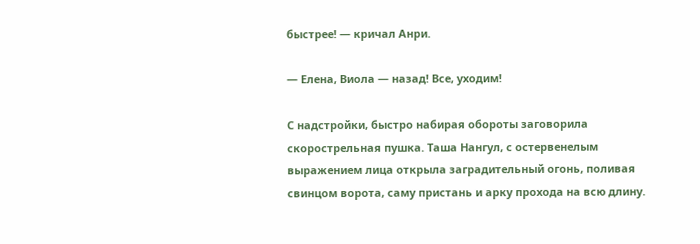быстрее! — кричал Анри.

— Елена, Виола — назад! Все, уходим!

С надстройки, быстро набирая обороты заговорила скорострельная пушка. Таша Нангул, с остервенелым выражением лица открыла заградительный огонь, поливая свинцом ворота, саму пристань и арку прохода на всю длину.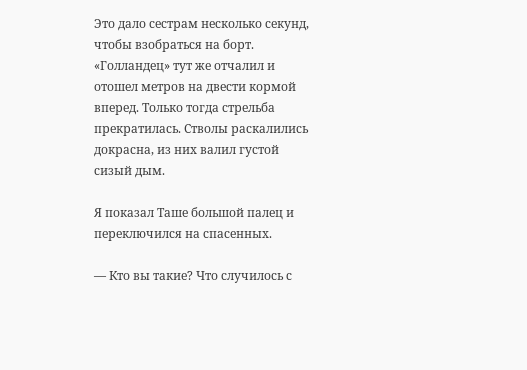Это дало сестрам несколько секунд, чтобы взобраться на борт. «Голландец» тут же отчалил и отошел метров на двести кормой вперед. Только тогда стрельба прекратилась. Стволы раскалились докрасна, из них валил густой сизый дым.

Я показал Таше большой палец и переключился на спасенных.

— Кто вы такие? Что случилось с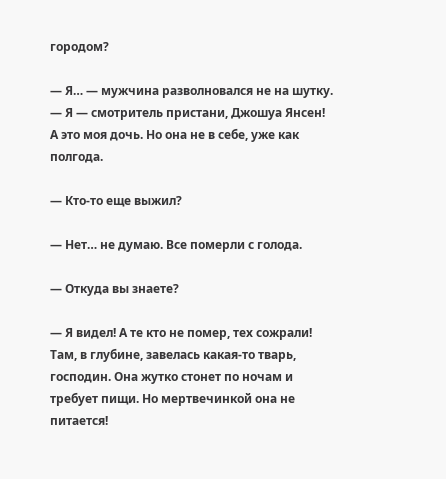городом?

— Я… — мужчина разволновался не на шутку. — Я — смотритель пристани, Джошуа Янсен! А это моя дочь. Но она не в себе, уже как полгода.

— Кто-то еще выжил?

— Нет… не думаю. Все померли с голода.

— Откуда вы знаете?

— Я видел! А те кто не помер, тех сожрали! Там, в глубине, завелась какая-то тварь, господин. Она жутко стонет по ночам и требует пищи. Но мертвечинкой она не питается!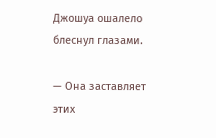Джошуа ошалело блеснул глазами.

— Она заставляет этих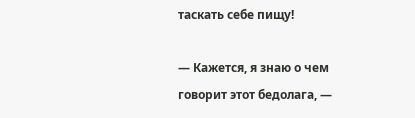таскать себе пищу!

— Кажется, я знаю о чем говорит этот бедолага, —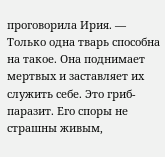проговорила Ирия. — Только одна тварь способна на такое. Она поднимает мертвых и заставляет их служить себе. Это гриб-паразит. Его споры не страшны живым,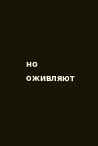но оживляют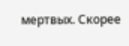мертвых. Скорее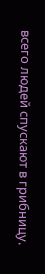всего людей спускают в грибницу.